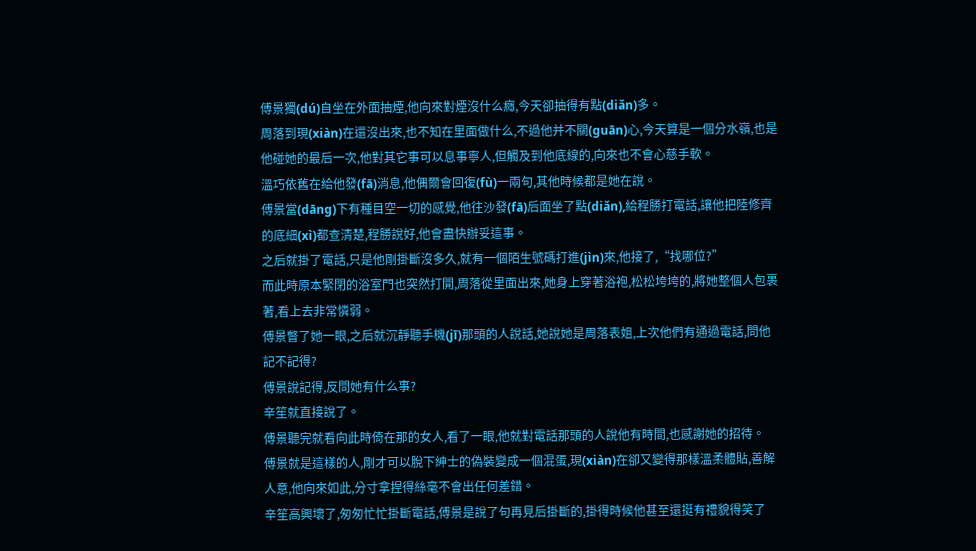傅景獨(dú)自坐在外面抽煙,他向來對煙沒什么癮,今天卻抽得有點(diǎn)多。
周落到現(xiàn)在還沒出來,也不知在里面做什么,不過他并不關(guān)心,今天算是一個分水嶺,也是他碰她的最后一次,他對其它事可以息事寧人,但觸及到他底線的,向來也不會心慈手軟。
溫巧依舊在給他發(fā)消息,他偶爾會回復(fù)一兩句,其他時候都是她在說。
傅景當(dāng)下有種目空一切的感覺,他往沙發(fā)后面坐了點(diǎn),給程勝打電話,讓他把陸修齊的底細(xì)都查清楚,程勝說好,他會盡快辦妥這事。
之后就掛了電話,只是他剛掛斷沒多久,就有一個陌生號碼打進(jìn)來,他接了,“找哪位?”
而此時原本緊閉的浴室門也突然打開,周落從里面出來,她身上穿著浴袍,松松垮垮的,將她整個人包裹著,看上去非常憐弱。
傅景瞥了她一眼,之后就沉靜聽手機(jī)那頭的人說話,她說她是周落表姐,上次他們有通過電話,問他記不記得?
傅景說記得,反問她有什么事?
辛笙就直接說了。
傅景聽完就看向此時倚在那的女人,看了一眼,他就對電話那頭的人說他有時間,也感謝她的招待。
傅景就是這樣的人,剛才可以脫下紳士的偽裝變成一個混蛋,現(xiàn)在卻又變得那樣溫柔體貼,善解人意,他向來如此,分寸拿捏得絲毫不會出任何差錯。
辛笙高興壞了,匆匆忙忙掛斷電話,傅景是說了句再見后掛斷的,掛得時候他甚至還挺有禮貌得笑了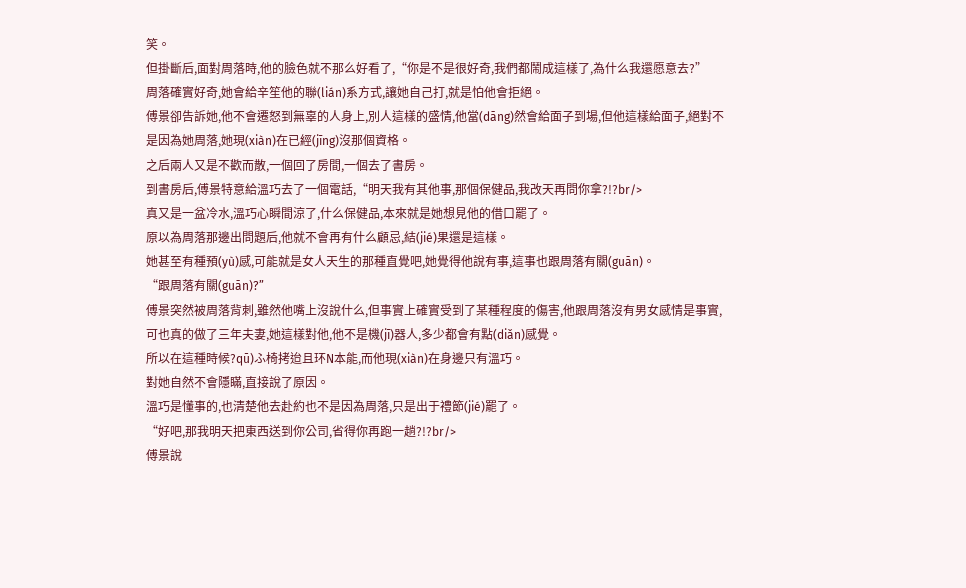笑。
但掛斷后,面對周落時,他的臉色就不那么好看了,“你是不是很好奇,我們都鬧成這樣了,為什么我還愿意去?”
周落確實好奇,她會給辛笙他的聯(lián)系方式,讓她自己打,就是怕他會拒絕。
傅景卻告訴她,他不會遷怒到無辜的人身上,別人這樣的盛情,他當(dāng)然會給面子到場,但他這樣給面子,絕對不是因為她周落,她現(xiàn)在已經(jīng)沒那個資格。
之后兩人又是不歡而散,一個回了房間,一個去了書房。
到書房后,傅景特意給溫巧去了一個電話,“明天我有其他事,那個保健品,我改天再問你拿?!?br/>
真又是一盆冷水,溫巧心瞬間涼了,什么保健品,本來就是她想見他的借口罷了。
原以為周落那邊出問題后,他就不會再有什么顧忌,結(jié)果還是這樣。
她甚至有種預(yù)感,可能就是女人天生的那種直覺吧,她覺得他說有事,這事也跟周落有關(guān)。
“跟周落有關(guān)?”
傅景突然被周落背刺,雖然他嘴上沒說什么,但事實上確實受到了某種程度的傷害,他跟周落沒有男女感情是事實,可也真的做了三年夫妻,她這樣對他,他不是機(jī)器人,多少都會有點(diǎn)感覺。
所以在這種時候?qū)ふ椅拷迨且环N本能,而他現(xiàn)在身邊只有溫巧。
對她自然不會隱瞞,直接說了原因。
溫巧是懂事的,也清楚他去赴約也不是因為周落,只是出于禮節(jié)罷了。
“好吧,那我明天把東西送到你公司,省得你再跑一趟?!?br/>
傅景說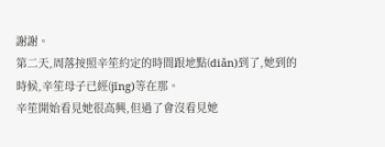謝謝。
第二天,周落按照辛笙約定的時間跟地點(diǎn)到了,她到的時候,辛笙母子已經(jīng)等在那。
辛笙開始看見她很高興,但過了會沒看見她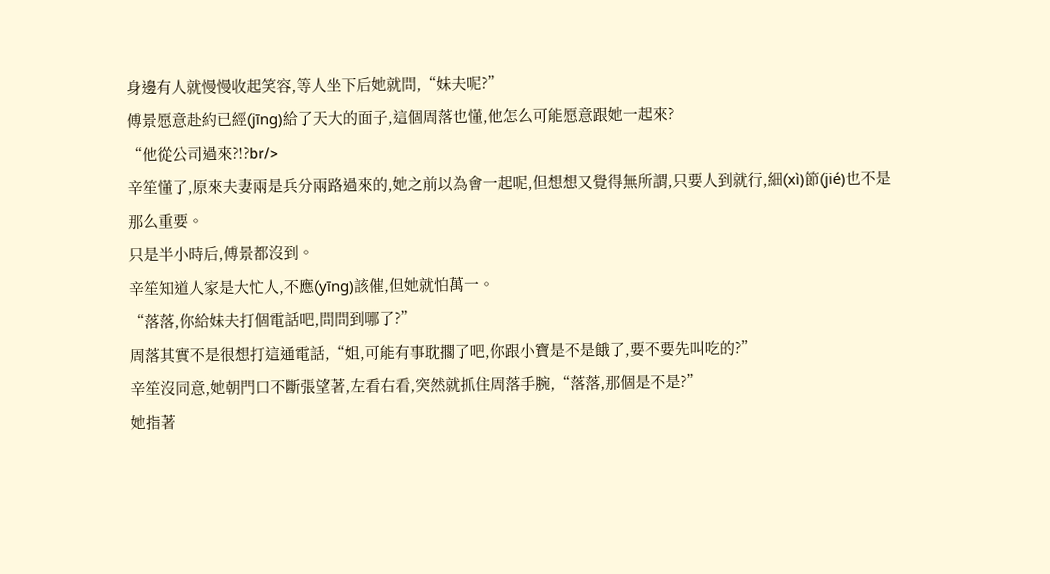身邊有人就慢慢收起笑容,等人坐下后她就問,“妹夫呢?”
傅景愿意赴約已經(jīng)給了天大的面子,這個周落也懂,他怎么可能愿意跟她一起來?
“他從公司過來?!?br/>
辛笙懂了,原來夫妻兩是兵分兩路過來的,她之前以為會一起呢,但想想又覺得無所謂,只要人到就行,細(xì)節(jié)也不是那么重要。
只是半小時后,傅景都沒到。
辛笙知道人家是大忙人,不應(yīng)該催,但她就怕萬一。
“落落,你給妹夫打個電話吧,問問到哪了?”
周落其實不是很想打這通電話,“姐,可能有事耽擱了吧,你跟小寶是不是餓了,要不要先叫吃的?”
辛笙沒同意,她朝門口不斷張望著,左看右看,突然就抓住周落手腕,“落落,那個是不是?”
她指著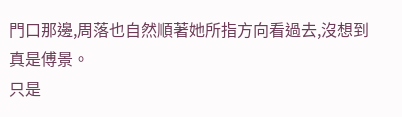門口那邊,周落也自然順著她所指方向看過去,沒想到真是傅景。
只是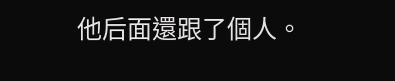他后面還跟了個人。